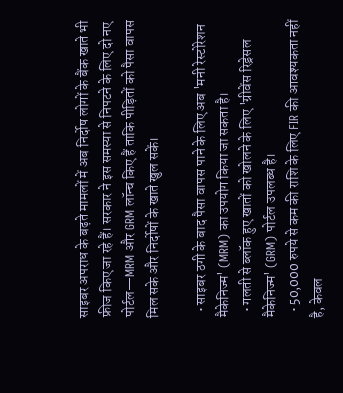साइबर अपराध के बढ़ते मामलों में अब निर्दोष लोगों के बैंक खाते भी फ्रीज किए जा रहे हैं। सरकार ने इस समस्या से निपटने के लिए दो नए पोर्टल—MRM और GRM लॉन्च किए हैं ताकि पीड़ितों को पैसा वापस मिल सके और निर्दोषों के खाते खुल सकें।

  • साइबर ठगी के बाद पैसा वापस पाने के लिए अब 'मनी रेस्टोरेशन मैकेनिज्म' (MRM) का उपयोग किया जा सकता है।
  • गलती से ब्लॉक हुए खातों को खोलने के लिए 'ग्रीवेंस रिड्रेसल मैकेनिज्म' (GRM) पोर्टल उपलब्ध है।
  • 50,000 रुपये से कम की राशि के लिए FIR की आवश्यकता नहीं है, केवल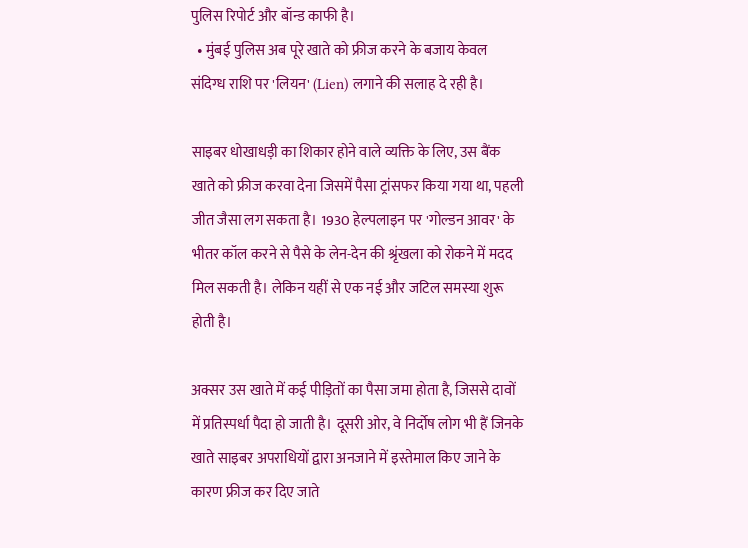पुलिस रिपोर्ट और बॉन्ड काफी है।
  • मुंबई पुलिस अब पूरे खाते को फ्रीज करने के बजाय केवल संदिग्ध राशि पर 'लियन' (Lien) लगाने की सलाह दे रही है।

साइबर धोखाधड़ी का शिकार होने वाले व्यक्ति के लिए, उस बैंक खाते को फ्रीज करवा देना जिसमें पैसा ट्रांसफर किया गया था, पहली जीत जैसा लग सकता है। 1930 हेल्पलाइन पर 'गोल्डन आवर' के भीतर कॉल करने से पैसे के लेन-देन की श्रृंखला को रोकने में मदद मिल सकती है। लेकिन यहीं से एक नई और जटिल समस्या शुरू होती है।

अक्सर उस खाते में कई पीड़ितों का पैसा जमा होता है, जिससे दावों में प्रतिस्पर्धा पैदा हो जाती है। दूसरी ओर, वे निर्दोष लोग भी हैं जिनके खाते साइबर अपराधियों द्वारा अनजाने में इस्तेमाल किए जाने के कारण फ्रीज कर दिए जाते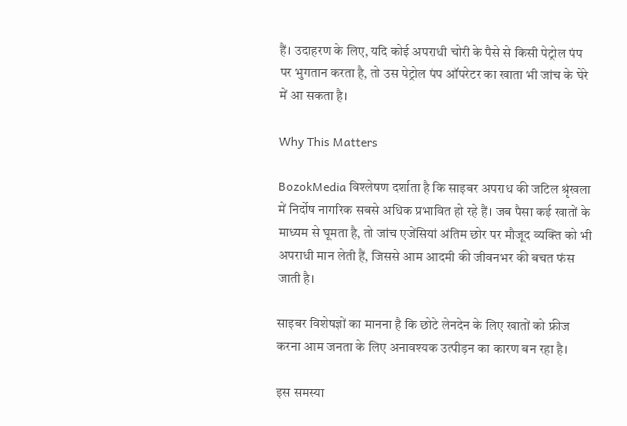हैं। उदाहरण के लिए, यदि कोई अपराधी चोरी के पैसे से किसी पेट्रोल पंप पर भुगतान करता है, तो उस पेट्रोल पंप ऑपरेटर का खाता भी जांच के घेरे में आ सकता है।

Why This Matters

BozokMedia विश्लेषण दर्शाता है कि साइबर अपराध की जटिल श्रृंखला में निर्दोष नागरिक सबसे अधिक प्रभावित हो रहे हैं। जब पैसा कई खातों के माध्यम से घूमता है, तो जांच एजेंसियां अंतिम छोर पर मौजूद व्यक्ति को भी अपराधी मान लेती हैं, जिससे आम आदमी की जीवनभर की बचत फंस जाती है।

साइबर विशेषज्ञों का मानना है कि छोटे लेनदेन के लिए खातों को फ्रीज करना आम जनता के लिए अनावश्यक उत्पीड़न का कारण बन रहा है।

इस समस्या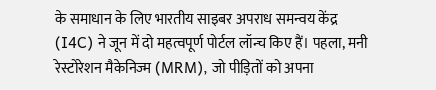के समाधान के लिए भारतीय साइबर अपराध समन्वय केंद्र (I4C) ने जून में दो महत्वपूर्ण पोर्टल लॉन्च किए हैं। पहला, मनी रेस्टोरेशन मैकेनिज्म (MRM), जो पीड़ितों को अपना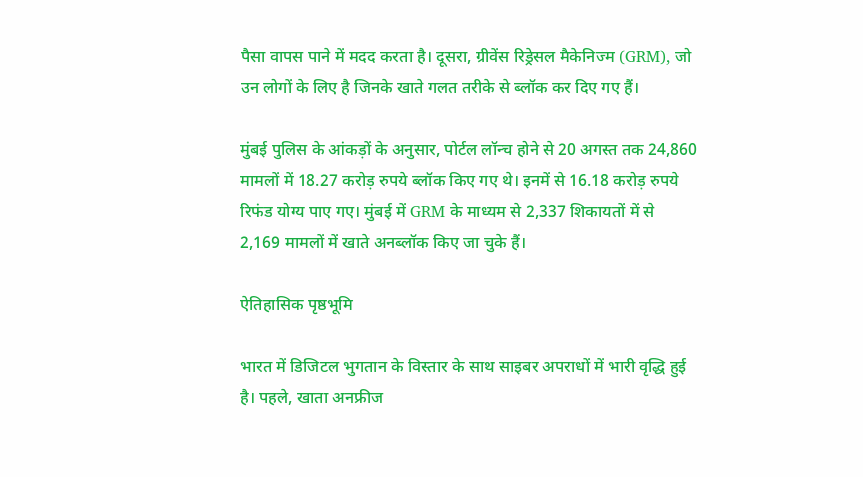पैसा वापस पाने में मदद करता है। दूसरा, ग्रीवेंस रिड्रेसल मैकेनिज्म (GRM), जो उन लोगों के लिए है जिनके खाते गलत तरीके से ब्लॉक कर दिए गए हैं।

मुंबई पुलिस के आंकड़ों के अनुसार, पोर्टल लॉन्च होने से 20 अगस्त तक 24,860 मामलों में 18.27 करोड़ रुपये ब्लॉक किए गए थे। इनमें से 16.18 करोड़ रुपये रिफंड योग्य पाए गए। मुंबई में GRM के माध्यम से 2,337 शिकायतों में से 2,169 मामलों में खाते अनब्लॉक किए जा चुके हैं।

ऐतिहासिक पृष्ठभूमि

भारत में डिजिटल भुगतान के विस्तार के साथ साइबर अपराधों में भारी वृद्धि हुई है। पहले, खाता अनफ्रीज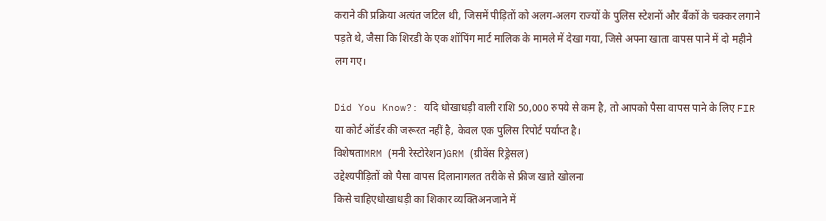कराने की प्रक्रिया अत्यंत जटिल थी, जिसमें पीड़ितों को अलग-अलग राज्यों के पुलिस स्टेशनों और बैंकों के चक्कर लगाने पड़ते थे, जैसा कि शिरडी के एक शॉपिंग मार्ट मालिक के मामले में देखा गया, जिसे अपना खाता वापस पाने में दो महीने लग गए।

Did You Know?: यदि धोखाधड़ी वाली राशि 50,000 रुपये से कम है, तो आपको पैसा वापस पाने के लिए FIR या कोर्ट ऑर्डर की जरूरत नहीं है, केवल एक पुलिस रिपोर्ट पर्याप्त है।
विशेषताMRM (मनी रेस्टोरेशन)GRM (ग्रीवेंस रिड्रेसल)
उद्देश्यपीड़ितों को पैसा वापस दिलानागलत तरीके से फ्रीज खाते खोलना
किसे चाहिएधोखाधड़ी का शिकार व्यक्तिअनजाने में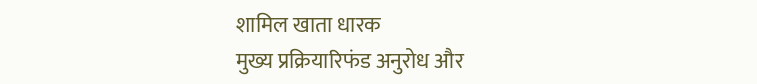शामिल खाता धारक
मुख्य प्रक्रियारिफंड अनुरोध और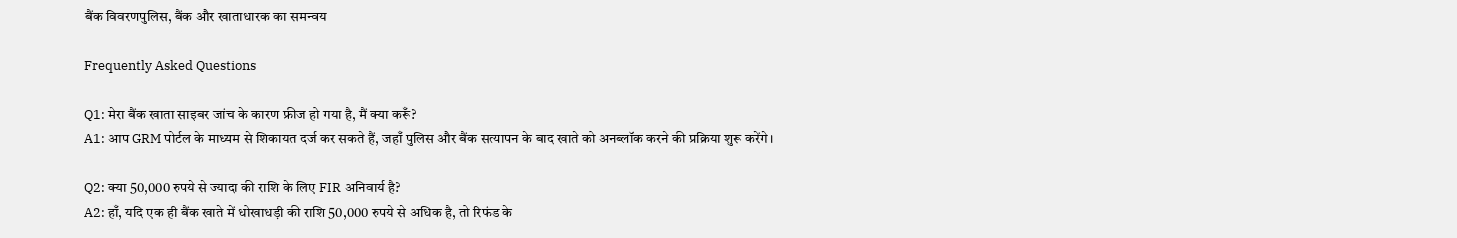बैंक विवरणपुलिस, बैंक और खाताधारक का समन्वय

Frequently Asked Questions

Q1: मेरा बैंक खाता साइबर जांच के कारण फ्रीज हो गया है, मैं क्या करूँ?
A1: आप GRM पोर्टल के माध्यम से शिकायत दर्ज कर सकते हैं, जहाँ पुलिस और बैंक सत्यापन के बाद खाते को अनब्लॉक करने की प्रक्रिया शुरू करेंगे।

Q2: क्या 50,000 रुपये से ज्यादा की राशि के लिए FIR अनिवार्य है?
A2: हाँ, यदि एक ही बैंक खाते में धोखाधड़ी की राशि 50,000 रुपये से अधिक है, तो रिफंड के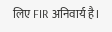लिए FIR अनिवार्य है।